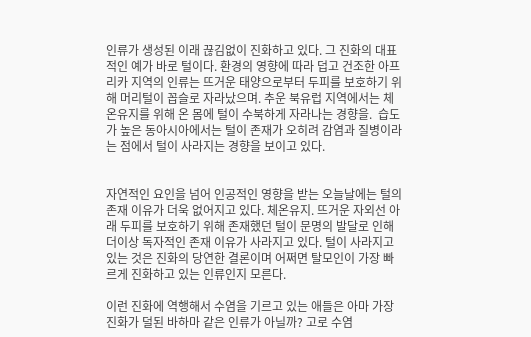인류가 생성된 이래 끊김없이 진화하고 있다. 그 진화의 대표적인 예가 바로 털이다. 환경의 영향에 따라 덥고 건조한 아프리카 지역의 인류는 뜨거운 태양으로부터 두피를 보호하기 위해 머리털이 꼽슬로 자라났으며. 추운 북유럽 지역에서는 체온유지를 위해 온 몸에 털이 수북하게 자라나는 경향을.  습도가 높은 동아시아에서는 털이 존재가 오히려 감염과 질병이라는 점에서 털이 사라지는 경향을 보이고 있다.


자연적인 요인을 넘어 인공적인 영향을 받는 오늘날에는 털의 존재 이유가 더욱 없어지고 있다. 체온유지. 뜨거운 자외선 아래 두피를 보호하기 위해 존재했던 털이 문명의 발달로 인해 더이상 독자적인 존재 이유가 사라지고 있다. 털이 사라지고 있는 것은 진화의 당연한 결론이며 어쩌면 탈모인이 가장 빠르게 진화하고 있는 인류인지 모른다.

이런 진화에 역행해서 수염을 기르고 있는 애들은 아마 가장 진화가 덜된 바하마 같은 인류가 아닐까? 고로 수염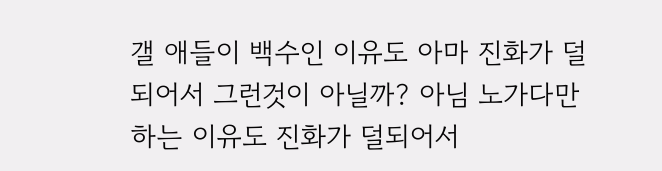갤 애들이 백수인 이유도 아마 진화가 덜되어서 그런것이 아닐까? 아님 노가다만 하는 이유도 진화가 덜되어서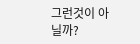그런것이 아닐까?